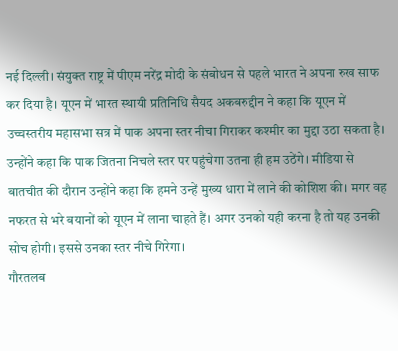नई दिल्ली। संयुक्त राष्ट्र में पीएम नरेंद्र मोदी के संबोधन से पहले भारत ने अपना रुख साफ कर दिया है। यूएन में भारत स्थायी प्रतिनिधि सैयद अकबरुद्दीन ने कहा कि यूएन में उच्चस्तरीय महासभा सत्र में पाक अपना स्तर नीचा गिराकर कश्मीर का मुद्दा उठा सकता है। उन्होंने कहा कि पाक जितना निचले स्तर पर पहुंचेगा उतना ही हम उठेंगे। मीडिया से बातचीत की दौरान उन्होंने कहा कि हमने उन्हें मुख्य धारा में लाने की कोशिश की। मगर वह नफरत से भरे बयानों को यूएन में लाना चाहते हैं। अगर उनको यही करना है तो यह उनकी सोच होगी। इससे उनका स्तर नीचे गिरेगा।
गौरतलब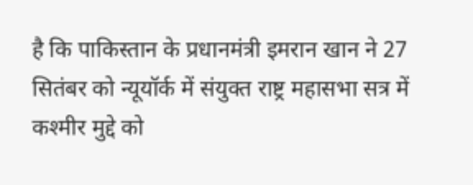है कि पाकिस्तान के प्रधानमंत्री इमरान खान ने 27 सितंबर को न्यूयॉर्क में संयुक्त राष्ट्र महासभा सत्र में कश्मीर मुद्दे को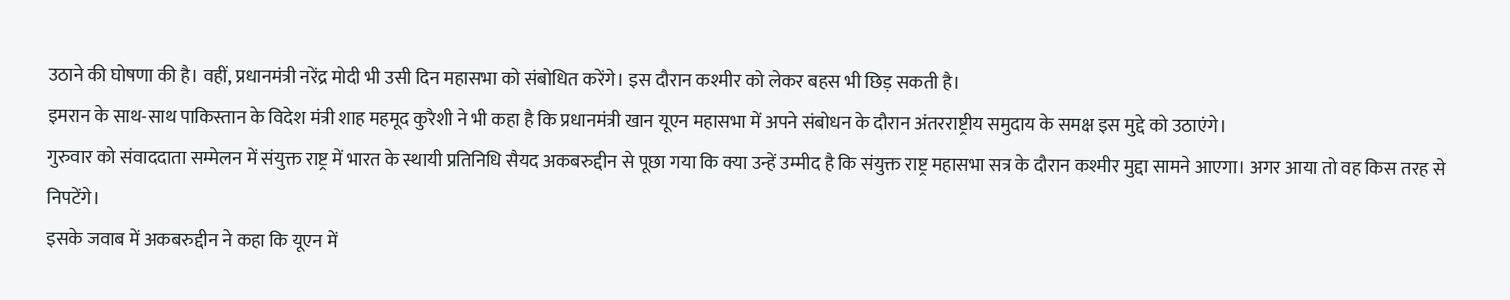उठाने की घोषणा की है। वहीं, प्रधानमंत्री नरेंद्र मोदी भी उसी दिन महासभा को संबोधित करेंगे। इस दौरान कश्मीर को लेकर बहस भी छिड़ सकती है।
इमरान के साथ-साथ पाकिस्तान के विदेश मंत्री शाह महमूद कुरैशी ने भी कहा है कि प्रधानमंत्री खान यूएन महासभा में अपने संबोधन के दौरान अंतरराष्ट्रीय समुदाय के समक्ष इस मुद्दे को उठाएंगे।
गुरुवार को संवाददाता सम्मेलन में संयुक्त राष्ट्र में भारत के स्थायी प्रतिनिधि सैयद अकबरुद्दीन से पूछा गया कि क्या उन्हें उम्मीद है कि संयुक्त राष्ट्र महासभा सत्र के दौरान कश्मीर मुद्दा सामने आएगा। अगर आया तो वह किस तरह से निपटेंगे।
इसके जवाब में अकबरुद्दीन ने कहा कि यूएन में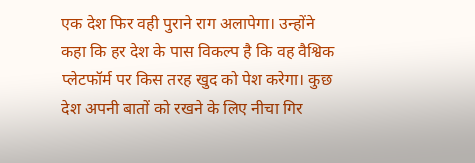एक देश फिर वही पुराने राग अलापेगा। उन्होंने कहा कि हर देश के पास विकल्प है कि वह वैश्विक प्लेटफॉर्म पर किस तरह खुद को पेश करेगा। कुछ देश अपनी बातों को रखने के लिए नीचा गिर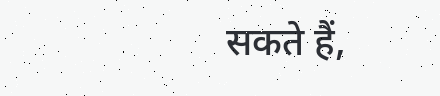सकते हैं,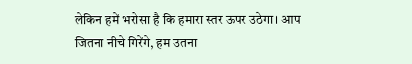लेकिन हमें भरोसा है कि हमारा स्तर ऊपर उठेगा। आप जितना नीचे गिरेंगे, हम उतना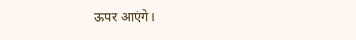ऊपर आएंगे।